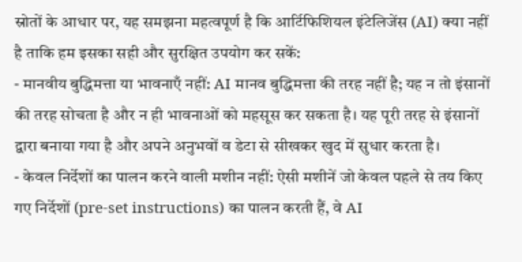स्रोतों के आधार पर, यह समझना महत्वपूर्ण है कि आर्टिफिशियल इंटेलिजेंस (AI) क्या नहीं है ताकि हम इसका सही और सुरक्षित उपयोग कर सकें:
- मानवीय बुद्धिमत्ता या भावनाएँ नहीं: AI मानव बुद्धिमत्ता की तरह नहीं है; यह न तो इंसानों की तरह सोचता है और न ही भावनाओं को महसूस कर सकता है। यह पूरी तरह से इंसानों द्वारा बनाया गया है और अपने अनुभवों व डेटा से सीखकर खुद में सुधार करता है।
- केवल निर्देशों का पालन करने वाली मशीन नहीं: ऐसी मशीनें जो केवल पहले से तय किए गए निर्देशों (pre-set instructions) का पालन करती हैं, वे AI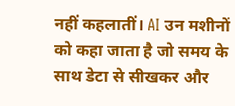नहीं कहलातीं। AI उन मशीनों को कहा जाता है जो समय के साथ डेटा से सीखकर और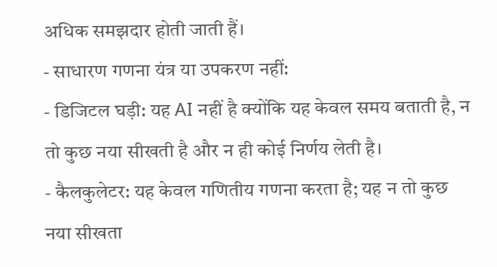अधिक समझदार होती जाती हैं।
- साधारण गणना यंत्र या उपकरण नहीं:
- डिजिटल घड़ी: यह AI नहीं है क्योंकि यह केवल समय बताती है, न तो कुछ नया सीखती है और न ही कोई निर्णय लेती है।
- कैलकुलेटर: यह केवल गणितीय गणना करता है; यह न तो कुछ नया सीखता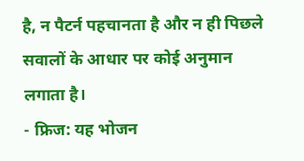है, न पैटर्न पहचानता है और न ही पिछले सवालों के आधार पर कोई अनुमान लगाता है।
- फ्रिज: यह भोजन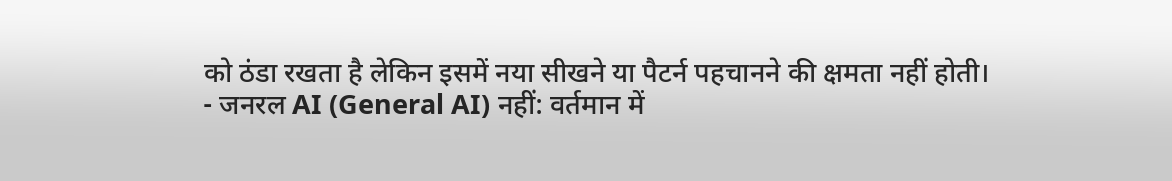को ठंडा रखता है लेकिन इसमें नया सीखने या पैटर्न पहचानने की क्षमता नहीं होती।
- जनरल AI (General AI) नहीं: वर्तमान में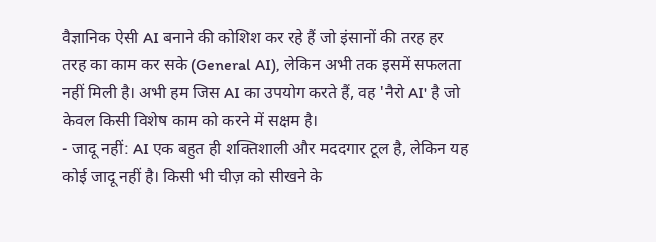वैज्ञानिक ऐसी AI बनाने की कोशिश कर रहे हैं जो इंसानों की तरह हर तरह का काम कर सके (General AI), लेकिन अभी तक इसमें सफलता नहीं मिली है। अभी हम जिस AI का उपयोग करते हैं, वह 'नैरो AI' है जो केवल किसी विशेष काम को करने में सक्षम है।
- जादू नहीं: AI एक बहुत ही शक्तिशाली और मददगार टूल है, लेकिन यह कोई जादू नहीं है। किसी भी चीज़ को सीखने के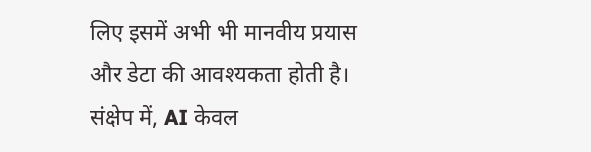लिए इसमें अभी भी मानवीय प्रयास और डेटा की आवश्यकता होती है।
संक्षेप में, AI केवल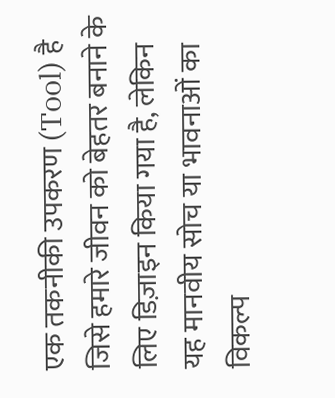एक तकनीकी उपकरण (Tool) है जिसे हमारे जीवन को बेहतर बनाने के लिए डिज़ाइन किया गया है, लेकिन यह मानवीय सोच या भावनाओं का विकल्प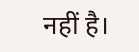नहीं है।